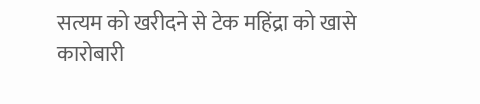सत्यम को खरीदने से टेक महिंद्रा को खासे कारोबारी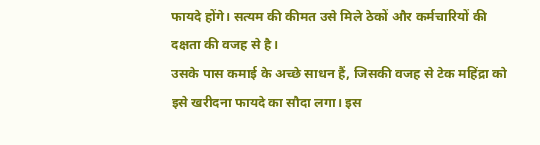फायदे होंगे। सत्यम की कीमत उसे मिले ठेकों और कर्मचारियों की दक्षता की वजह से है।
उसके पास कमाई के अच्छे साधन हैं, जिसकी वजह से टेक महिंद्रा को इसे खरीदना फायदे का सौदा लगा। इस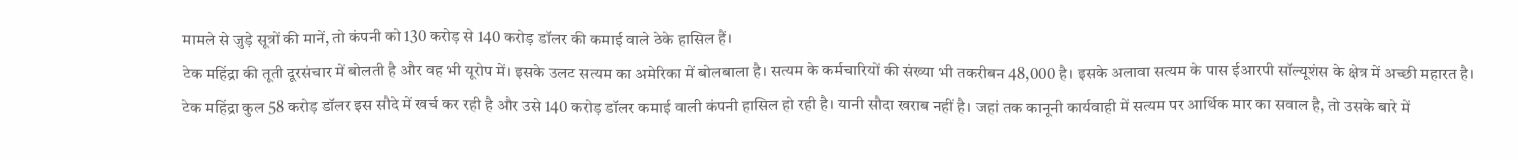मामले से जुड़े सूत्रों की मानें, तो कंपनी को 130 करोड़ से 140 करोड़ डॉलर की कमाई वाले ठेके हासिल हैं।
टेक महिंद्रा की तूती दूरसंचार में बोलती है और वह भी यूरोप में। इसके उलट सत्यम का अमेरिका में बोलबाला है। सत्यम के कर्मचारियों की संख्या भी तकरीबन 48,000 है। इसके अलावा सत्यम के पास ईआरपी सॉल्यूशंस के क्षेत्र में अच्छी महारत है।
टेक महिंद्रा कुल 58 करोड़ डॉलर इस सौदे में खर्च कर रही है और उसे 140 करोड़ डॉलर कमाई वाली कंपनी हासिल हो रही है। यानी सौदा खराब नहीं है। जहां तक कानूनी कार्यवाही में सत्यम पर आर्थिक मार का सवाल है, तो उसके बारे में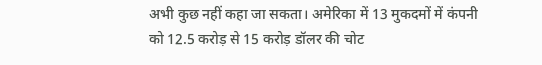अभी कुछ नहीं कहा जा सकता। अमेरिका में 13 मुकदमों में कंपनी को 12.5 करोड़ से 15 करोड़ डॉलर की चोट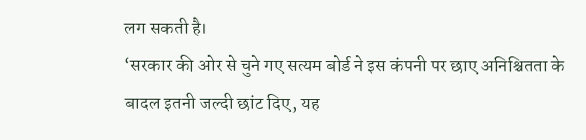लग सकती है।
‘सरकार की ओर से चुने गए सत्यम बोर्ड ने इस कंपनी पर छाए अनिश्चितता के बादल इतनी जल्दी छांट दिए, यह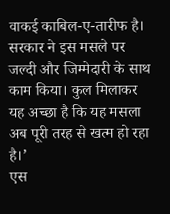वाकई काबिल-ए-तारीफ है। सरकार ने इस मसले पर जल्दी और जिम्मेदारी के साथ काम किया। कुल मिलाकर यह अच्छा है कि यह मसला अब पूरी तरह से खत्म हो रहा है।’
एस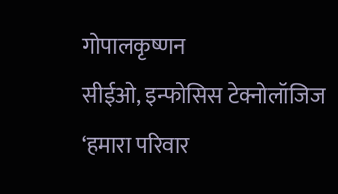गोपालकृष्णन
सीईओ, इन्फोसिस टेक्नोलॉजिज
‘हमारा परिवार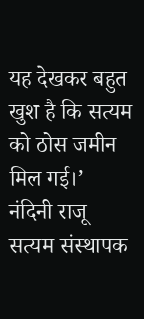यह देखकर बहुत खुश है कि सत्यम को ठोस जमीन मिल गई।’
नंदिनी राजू
सत्यम संस्थापक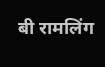बी रामलिंग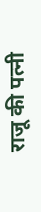राजू की पत्नी